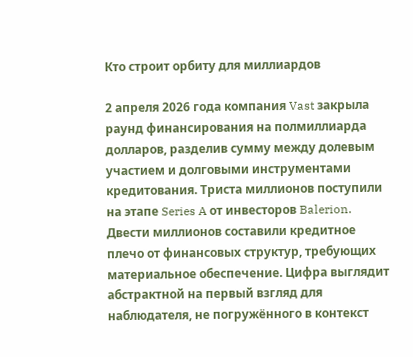Кто строит орбиту для миллиардов

2 апреля 2026 года компания Vast закрыла раунд финансирования на полмиллиарда долларов, разделив сумму между долевым участием и долговыми инструментами кредитования. Триста миллионов поступили на этапе Series A от инвесторов Balerion. Двести миллионов составили кредитное плечо от финансовых структур, требующих материальное обеспечение. Цифра выглядит абстрактной на первый взгляд для наблюдателя, не погружённого в контекст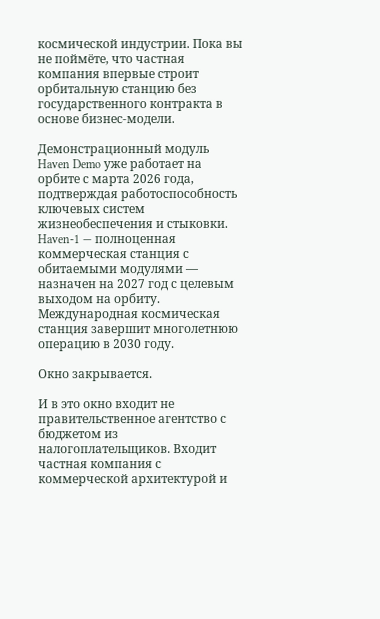космической индустрии. Пока вы не поймёте, что частная компания впервые строит орбитальную станцию без государственного контракта в основе бизнес-модели.

Демонстрационный модуль Haven Demo уже работает на орбите с марта 2026 года, подтверждая работоспособность ключевых систем жизнеобеспечения и стыковки. Haven-1 — полноценная коммерческая станция с обитаемыми модулями — назначен на 2027 год с целевым выходом на орбиту. Международная космическая станция завершит многолетнюю операцию в 2030 году.

Окно закрывается.

И в это окно входит не правительственное агентство с бюджетом из налогоплательщиков. Входит частная компания с коммерческой архитектурой и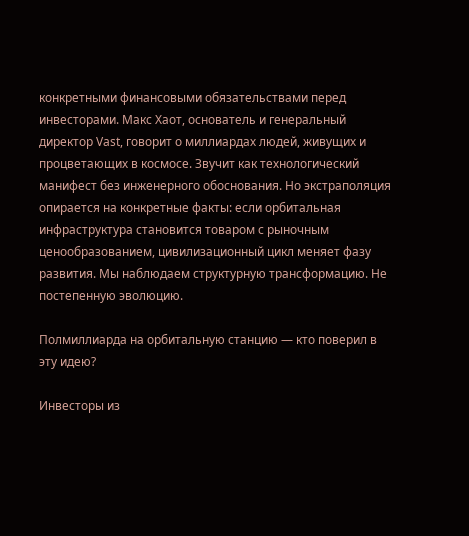конкретными финансовыми обязательствами перед инвесторами. Макс Хаот, основатель и генеральный директор Vast, говорит о миллиардах людей, живущих и процветающих в космосе. Звучит как технологический манифест без инженерного обоснования. Но экстраполяция опирается на конкретные факты: если орбитальная инфраструктура становится товаром с рыночным ценообразованием, цивилизационный цикл меняет фазу развития. Мы наблюдаем структурную трансформацию. Не постепенную эволюцию.

Полмиллиарда на орбитальную станцию — кто поверил в эту идею?

Инвесторы из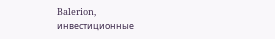Balerion, инвестиционные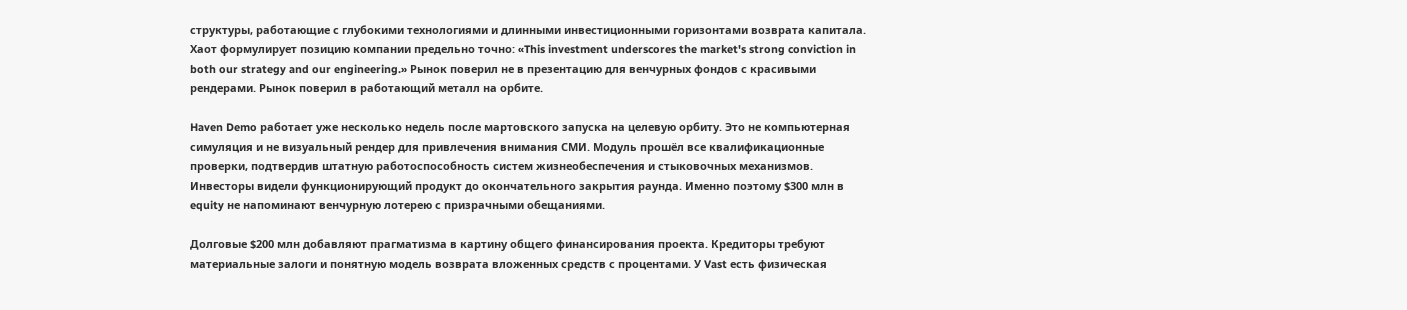структуры, работающие с глубокими технологиями и длинными инвестиционными горизонтами возврата капитала. Хаот формулирует позицию компании предельно точно: «This investment underscores the market's strong conviction in both our strategy and our engineering.» Рынок поверил не в презентацию для венчурных фондов с красивыми рендерами. Рынок поверил в работающий металл на орбите.

Haven Demo работает уже несколько недель после мартовского запуска на целевую орбиту. Это не компьютерная симуляция и не визуальный рендер для привлечения внимания СМИ. Модуль прошёл все квалификационные проверки, подтвердив штатную работоспособность систем жизнеобеспечения и стыковочных механизмов. Инвесторы видели функционирующий продукт до окончательного закрытия раунда. Именно поэтому $300 млн в equity не напоминают венчурную лотерею с призрачными обещаниями.

Долговые $200 млн добавляют прагматизма в картину общего финансирования проекта. Кредиторы требуют материальные залоги и понятную модель возврата вложенных средств с процентами. У Vast есть физическая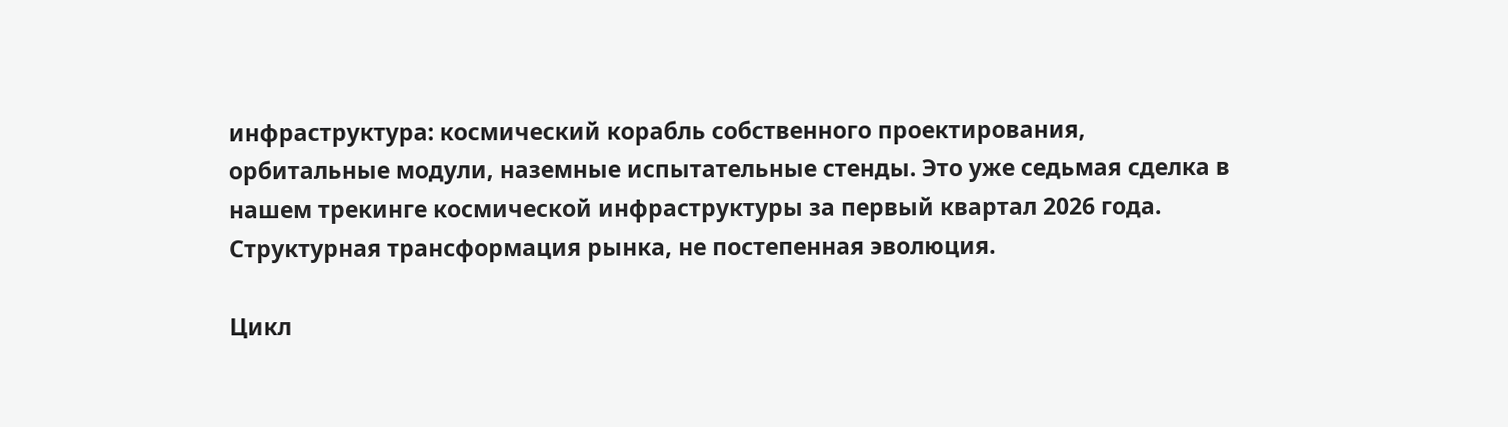инфраструктура: космический корабль собственного проектирования, орбитальные модули, наземные испытательные стенды. Это уже седьмая сделка в нашем трекинге космической инфраструктуры за первый квартал 2026 года. Структурная трансформация рынка, не постепенная эволюция.

Цикл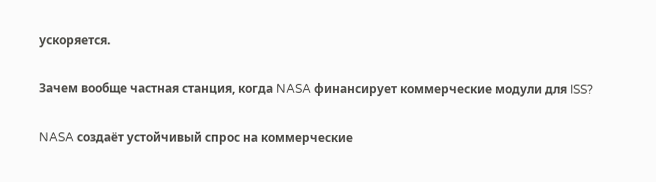ускоряется.

Зачем вообще частная станция, когда NASA финансирует коммерческие модули для ISS?

NASA создаёт устойчивый спрос на коммерческие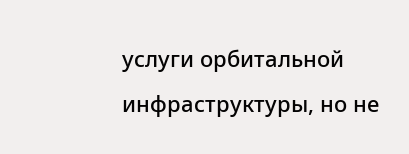услуги орбитальной инфраструктуры, но не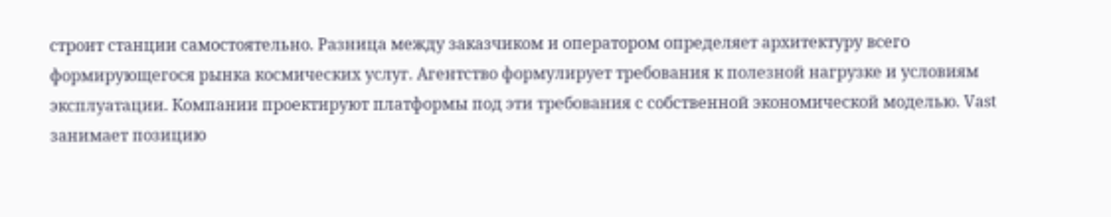строит станции самостоятельно. Разница между заказчиком и оператором определяет архитектуру всего формирующегося рынка космических услуг. Агентство формулирует требования к полезной нагрузке и условиям эксплуатации. Компании проектируют платформы под эти требования с собственной экономической моделью. Vast занимает позицию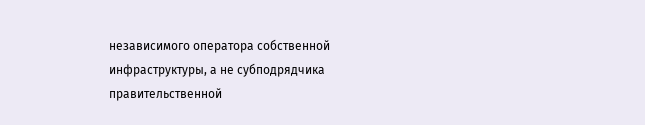независимого оператора собственной инфраструктуры, а не субподрядчика правительственной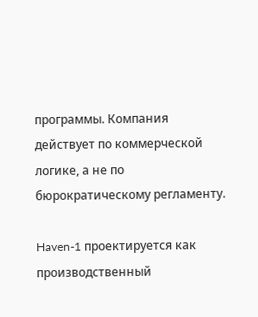программы. Компания действует по коммерческой логике, а не по бюрократическому регламенту.

Haven-1 проектируется как производственный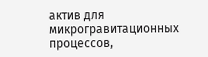актив для микрогравитационных процессов,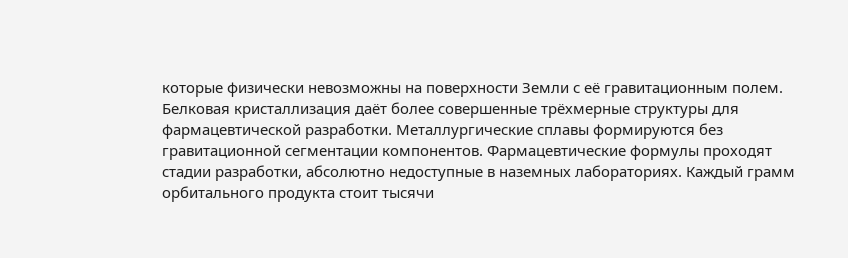которые физически невозможны на поверхности Земли с её гравитационным полем. Белковая кристаллизация даёт более совершенные трёхмерные структуры для фармацевтической разработки. Металлургические сплавы формируются без гравитационной сегментации компонентов. Фармацевтические формулы проходят стадии разработки, абсолютно недоступные в наземных лабораториях. Каждый грамм орбитального продукта стоит тысячи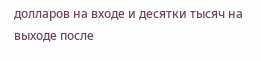долларов на входе и десятки тысяч на выходе после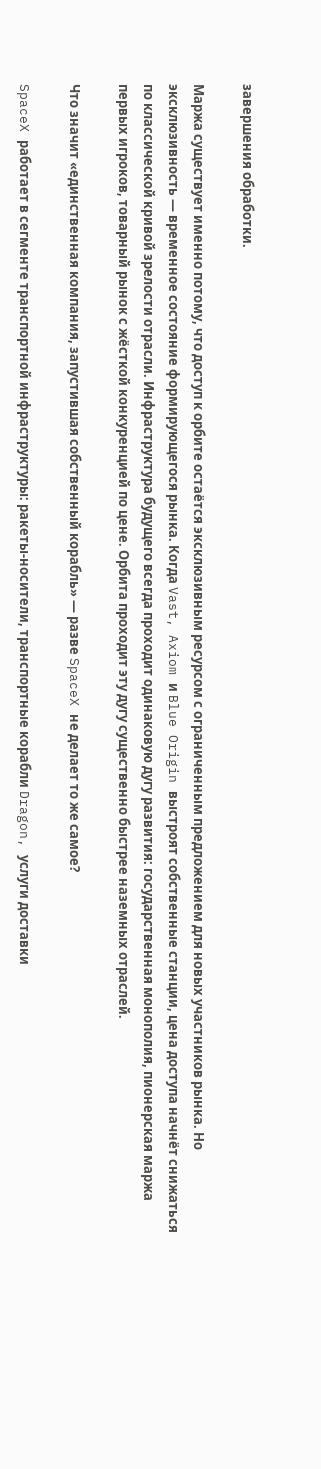завершения обработки.

Маржа существует именно потому, что доступ к орбите остаётся эксклюзивным ресурсом с ограниченным предложением для новых участников рынка. Но эксклюзивность — временное состояние формирующегося рынка. Когда Vast, Axiom и Blue Origin выстроят собственные станции, цена доступа начнёт снижаться по классической кривой зрелости отрасли. Инфраструктура будущего всегда проходит одинаковую дугу развития: государственная монополия, пионерская маржа первых игроков, товарный рынок с жёсткой конкуренцией по цене. Орбита проходит эту дугу существенно быстрее наземных отраслей.

Что значит «единственная компания, запустившая собственный корабль» — разве SpaceX не делает то же самое?

SpaceX работает в сегменте транспортной инфраструктуры: ракеты-носители, транспортные корабли Dragon, услуги доставки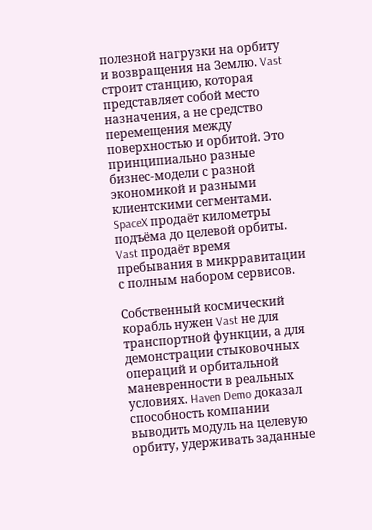полезной нагрузки на орбиту и возвращения на Землю. Vast строит станцию, которая представляет собой место назначения, а не средство перемещения между поверхностью и орбитой. Это принципиально разные бизнес-модели с разной экономикой и разными клиентскими сегментами. SpaceX продаёт километры подъёма до целевой орбиты. Vast продаёт время пребывания в микрравитации с полным набором сервисов.

Собственный космический корабль нужен Vast не для транспортной функции, а для демонстрации стыковочных операций и орбитальной маневренности в реальных условиях. Haven Demo доказал способность компании выводить модуль на целевую орбиту, удерживать заданные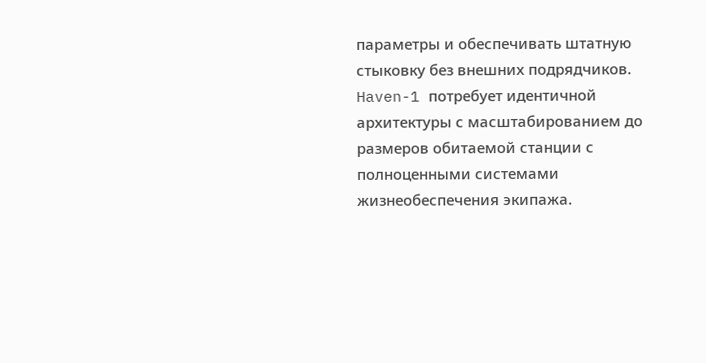параметры и обеспечивать штатную стыковку без внешних подрядчиков. Haven-1 потребует идентичной архитектуры с масштабированием до размеров обитаемой станции с полноценными системами жизнеобеспечения экипажа.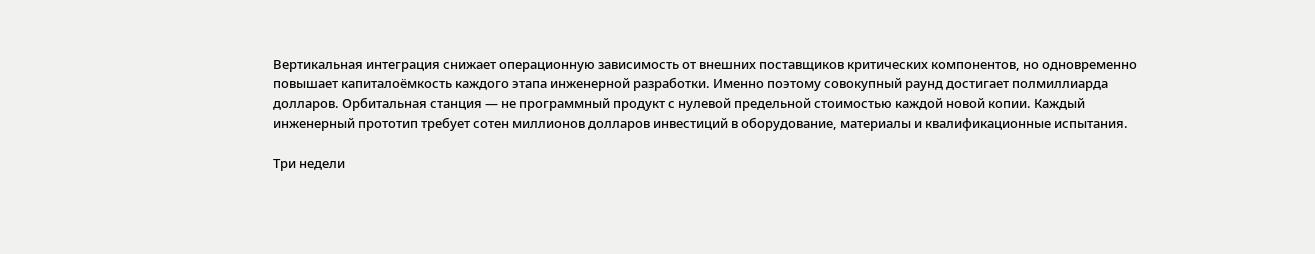Вертикальная интеграция снижает операционную зависимость от внешних поставщиков критических компонентов, но одновременно повышает капиталоёмкость каждого этапа инженерной разработки. Именно поэтому совокупный раунд достигает полмиллиарда долларов. Орбитальная станция — не программный продукт с нулевой предельной стоимостью каждой новой копии. Каждый инженерный прототип требует сотен миллионов долларов инвестиций в оборудование, материалы и квалификационные испытания.

Три недели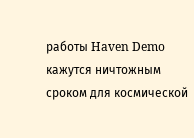работы Haven Demo кажутся ничтожным сроком для космической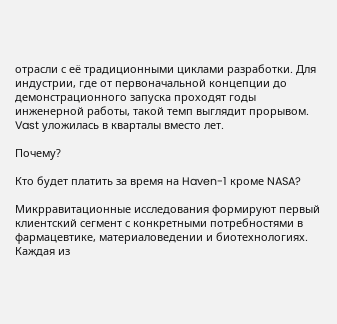отрасли с её традиционными циклами разработки. Для индустрии, где от первоначальной концепции до демонстрационного запуска проходят годы инженерной работы, такой темп выглядит прорывом. Vast уложилась в кварталы вместо лет.

Почему?

Кто будет платить за время на Haven-1 кроме NASA?

Микрравитационные исследования формируют первый клиентский сегмент с конкретными потребностями в фармацевтике, материаловедении и биотехнологиях. Каждая из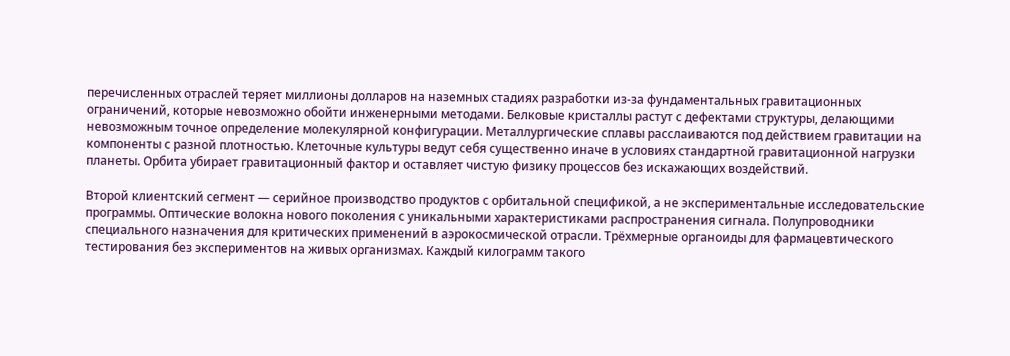перечисленных отраслей теряет миллионы долларов на наземных стадиях разработки из-за фундаментальных гравитационных ограничений, которые невозможно обойти инженерными методами. Белковые кристаллы растут с дефектами структуры, делающими невозможным точное определение молекулярной конфигурации. Металлургические сплавы расслаиваются под действием гравитации на компоненты с разной плотностью. Клеточные культуры ведут себя существенно иначе в условиях стандартной гравитационной нагрузки планеты. Орбита убирает гравитационный фактор и оставляет чистую физику процессов без искажающих воздействий.

Второй клиентский сегмент — серийное производство продуктов с орбитальной спецификой, а не экспериментальные исследовательские программы. Оптические волокна нового поколения с уникальными характеристиками распространения сигнала. Полупроводники специального назначения для критических применений в аэрокосмической отрасли. Трёхмерные органоиды для фармацевтического тестирования без экспериментов на живых организмах. Каждый килограмм такого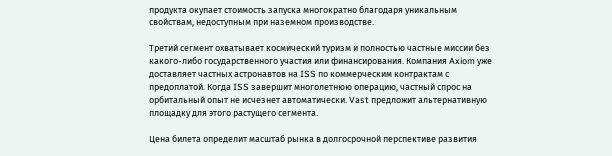продукта окупает стоимость запуска многократно благодаря уникальным свойствам, недоступным при наземном производстве.

Третий сегмент охватывает космический туризм и полностью частные миссии без какого-либо государственного участия или финансирования. Компания Axiom уже доставляет частных астронавтов на ISS по коммерческим контрактам с предоплатой. Когда ISS завершит многолетнюю операцию, частный спрос на орбитальный опыт не исчезнет автоматически. Vast предложит альтернативную площадку для этого растущего сегмента.

Цена билета определит масштаб рынка в долгосрочной перспективе развития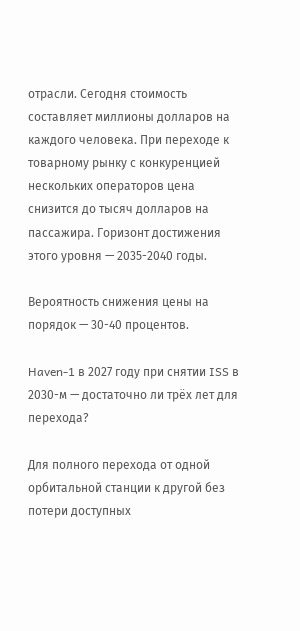отрасли. Сегодня стоимость составляет миллионы долларов на каждого человека. При переходе к товарному рынку с конкуренцией нескольких операторов цена снизится до тысяч долларов на пассажира. Горизонт достижения этого уровня — 2035-2040 годы.

Вероятность снижения цены на порядок — 30-40 процентов.

Haven-1 в 2027 году при снятии ISS в 2030-м — достаточно ли трёх лет для перехода?

Для полного перехода от одной орбитальной станции к другой без потери доступных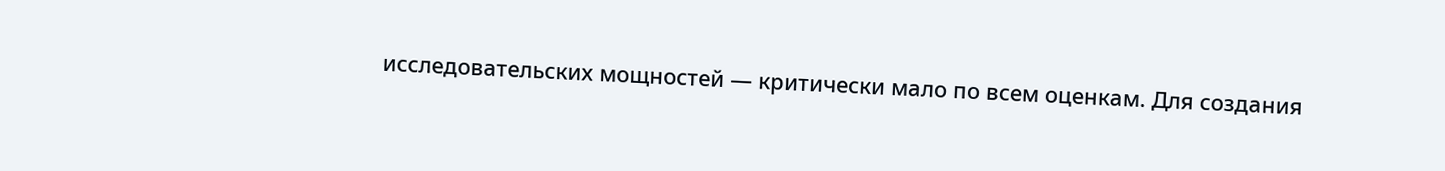исследовательских мощностей — критически мало по всем оценкам. Для создания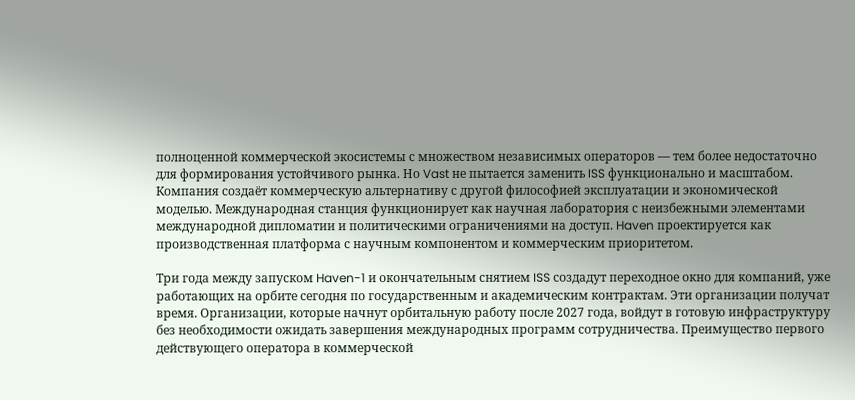полноценной коммерческой экосистемы с множеством независимых операторов — тем более недостаточно для формирования устойчивого рынка. Но Vast не пытается заменить ISS функционально и масштабом. Компания создаёт коммерческую альтернативу с другой философией эксплуатации и экономической моделью. Международная станция функционирует как научная лаборатория с неизбежными элементами международной дипломатии и политическими ограничениями на доступ. Haven проектируется как производственная платформа с научным компонентом и коммерческим приоритетом.

Три года между запуском Haven-1 и окончательным снятием ISS создадут переходное окно для компаний, уже работающих на орбите сегодня по государственным и академическим контрактам. Эти организации получат время. Организации, которые начнут орбитальную работу после 2027 года, войдут в готовую инфраструктуру без необходимости ожидать завершения международных программ сотрудничества. Преимущество первого действующего оператора в коммерческой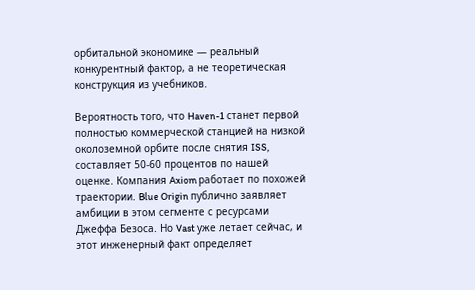орбитальной экономике — реальный конкурентный фактор, а не теоретическая конструкция из учебников.

Вероятность того, что Haven-1 станет первой полностью коммерческой станцией на низкой околоземной орбите после снятия ISS, составляет 50-60 процентов по нашей оценке. Компания Axiom работает по похожей траектории. Blue Origin публично заявляет амбиции в этом сегменте с ресурсами Джеффа Безоса. Но Vast уже летает сейчас, и этот инженерный факт определяет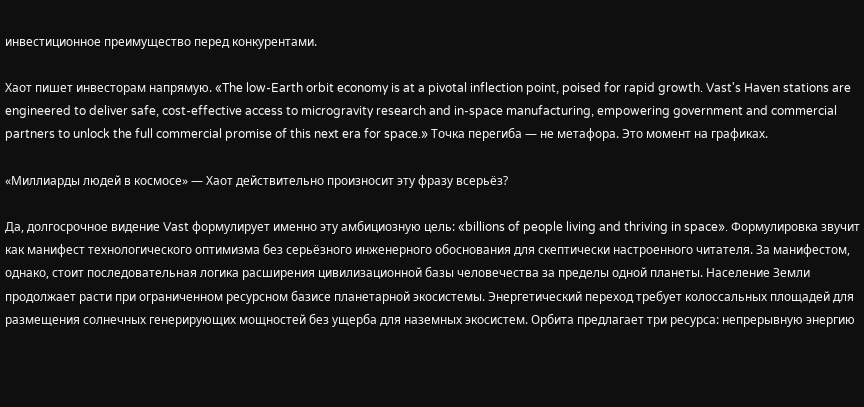инвестиционное преимущество перед конкурентами.

Хаот пишет инвесторам напрямую. «The low-Earth orbit economy is at a pivotal inflection point, poised for rapid growth. Vast's Haven stations are engineered to deliver safe, cost-effective access to microgravity research and in-space manufacturing, empowering government and commercial partners to unlock the full commercial promise of this next era for space.» Точка перегиба — не метафора. Это момент на графиках.

«Миллиарды людей в космосе» — Хаот действительно произносит эту фразу всерьёз?

Да, долгосрочное видение Vast формулирует именно эту амбициозную цель: «billions of people living and thriving in space». Формулировка звучит как манифест технологического оптимизма без серьёзного инженерного обоснования для скептически настроенного читателя. За манифестом, однако, стоит последовательная логика расширения цивилизационной базы человечества за пределы одной планеты. Население Земли продолжает расти при ограниченном ресурсном базисе планетарной экосистемы. Энергетический переход требует колоссальных площадей для размещения солнечных генерирующих мощностей без ущерба для наземных экосистем. Орбита предлагает три ресурса: непрерывную энергию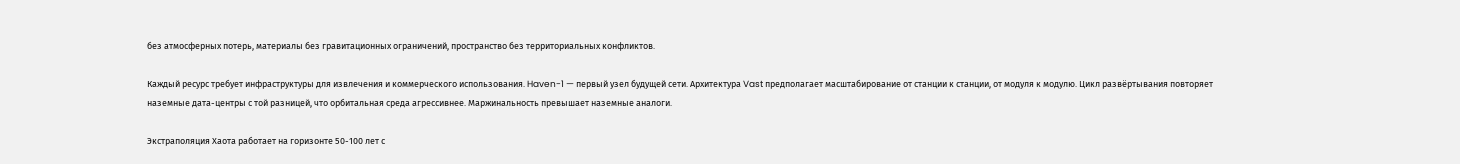без атмосферных потерь, материалы без гравитационных ограничений, пространство без территориальных конфликтов.

Каждый ресурс требует инфраструктуры для извлечения и коммерческого использования. Haven-1 — первый узел будущей сети. Архитектура Vast предполагает масштабирование от станции к станции, от модуля к модулю. Цикл развёртывания повторяет наземные дата-центры с той разницей, что орбитальная среда агрессивнее. Маржинальность превышает наземные аналоги.

Экстраполяция Хаота работает на горизонте 50-100 лет с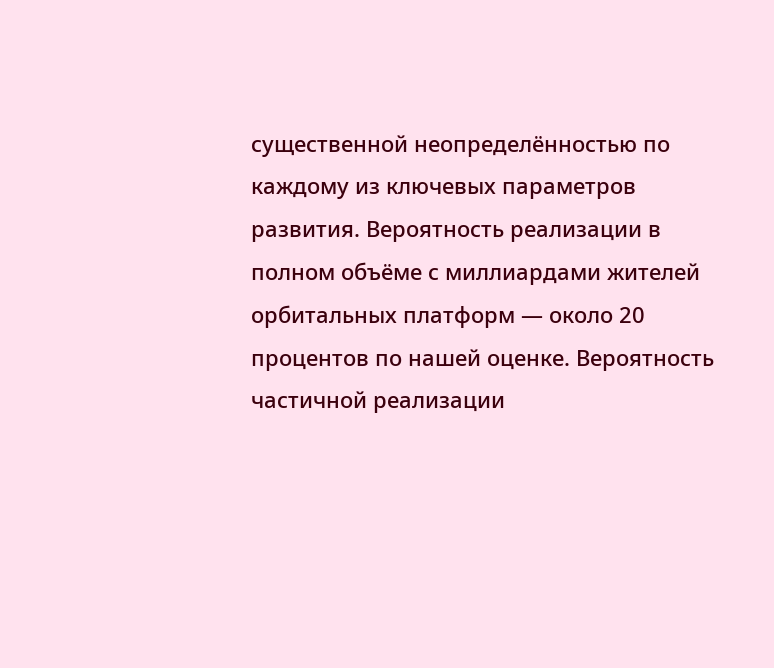существенной неопределённостью по каждому из ключевых параметров развития. Вероятность реализации в полном объёме с миллиардами жителей орбитальных платформ — около 20 процентов по нашей оценке. Вероятность частичной реализации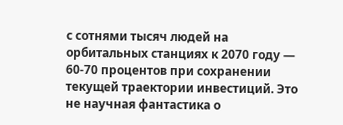с сотнями тысяч людей на орбитальных станциях к 2070 году — 60-70 процентов при сохранении текущей траектории инвестиций. Это не научная фантастика о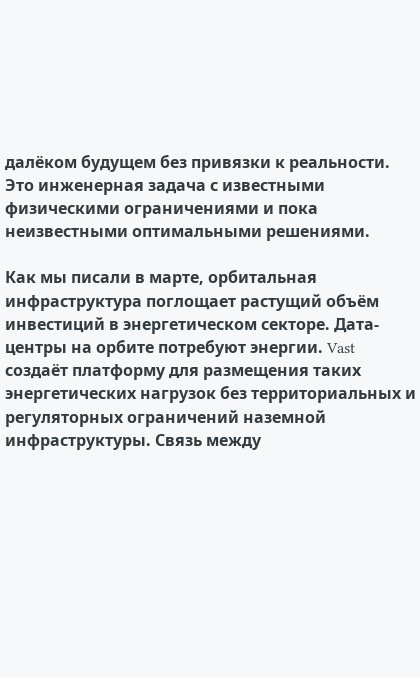далёком будущем без привязки к реальности. Это инженерная задача с известными физическими ограничениями и пока неизвестными оптимальными решениями.

Как мы писали в марте, орбитальная инфраструктура поглощает растущий объём инвестиций в энергетическом секторе. Дата-центры на орбите потребуют энергии. Vast создаёт платформу для размещения таких энергетических нагрузок без территориальных и регуляторных ограничений наземной инфраструктуры. Связь между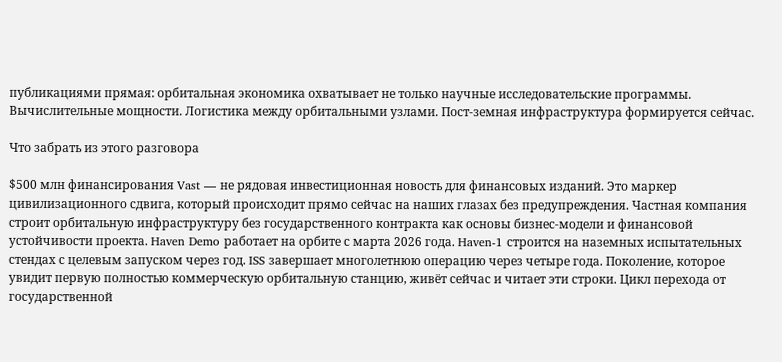публикациями прямая: орбитальная экономика охватывает не только научные исследовательские программы. Вычислительные мощности. Логистика между орбитальными узлами. Пост-земная инфраструктура формируется сейчас.

Что забрать из этого разговора

$500 млн финансирования Vast — не рядовая инвестиционная новость для финансовых изданий. Это маркер цивилизационного сдвига, который происходит прямо сейчас на наших глазах без предупреждения. Частная компания строит орбитальную инфраструктуру без государственного контракта как основы бизнес-модели и финансовой устойчивости проекта. Haven Demo работает на орбите с марта 2026 года. Haven-1 строится на наземных испытательных стендах с целевым запуском через год. ISS завершает многолетнюю операцию через четыре года. Поколение, которое увидит первую полностью коммерческую орбитальную станцию, живёт сейчас и читает эти строки. Цикл перехода от государственной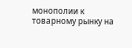монополии к товарному рынку на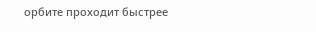орбите проходит быстрее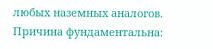любых наземных аналогов. Причина фундаментальна: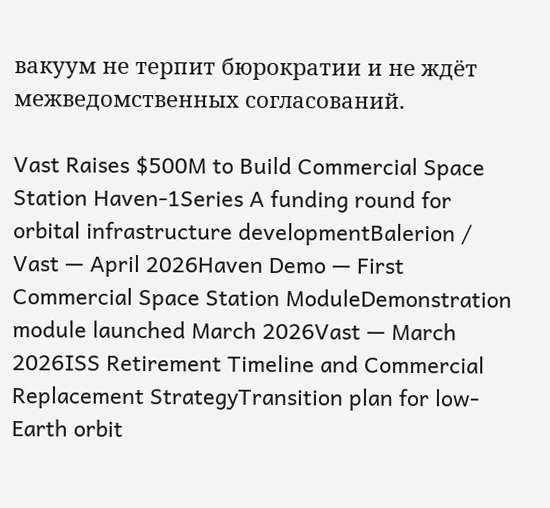вакуум не терпит бюрократии и не ждёт межведомственных согласований.

Vast Raises $500M to Build Commercial Space Station Haven-1Series A funding round for orbital infrastructure developmentBalerion / Vast — April 2026Haven Demo — First Commercial Space Station ModuleDemonstration module launched March 2026Vast — March 2026ISS Retirement Timeline and Commercial Replacement StrategyTransition plan for low-Earth orbit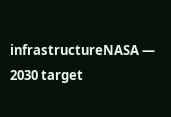infrastructureNASA — 2030 target